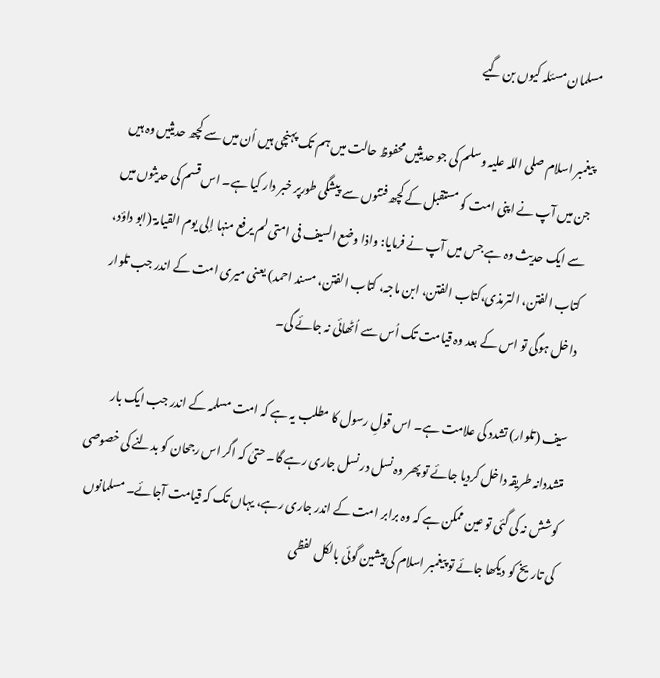مسلمان مسئلہ کیوں بن گیے

پیغمبر اسلام صلی اللہ علیہ وسلم کی جو حدیثیں محفوظ حالت میں ہم تک پہنچی ہیں اُن میں سے کچھ حدیثیں وہ ہیں جن میں آپ نے اپنی امت کو مستقبل کے کچھ فتنوں سے پیشگی طورپر خبر دار کیا ہے۔ اس قسم کی حدیثوں میں سے ایک حدیث وہ ہے جس میں آپ نے فرمایا: واذا وضع السیف فی امتی لم یرفع منہا إلی یوم القیامۃ (ابو داؤد، کتاب الفتن، الترمذی،کتاب الفتن، ابن ماجہ، کتاب الفتن، مسند احمد) یعنی میری امت کے اندر جب تلوار داخل ہوگی تو اس کے بعد وہ قیامت تک اُس سے اُٹھائی نہ جائے گی۔

سیف (تلوار) تشدد کی علامت ہے۔ اس قولِ رسول کا مطلب یہ ہے کہ امت مسلمہ کے اندر جب ایک بار متشددانہ طریقہ داخل کردیا جائے تو پھر وہ نسل در نسل جاری رہے گا۔ حتیٰ کہ اگر اس رجحان کو بدلنے کی خصوصی کوشش نہ کی گئی تو عین ممکن ہے کہ وہ برابر امت کے اندر جاری رہے، یہاں تک کہ قیامت آجائے۔ مسلمانوں کی تاریخ کو دیکھا جائے تو پیغمبر اسلام کی پیشین گوئی بالکل لفظی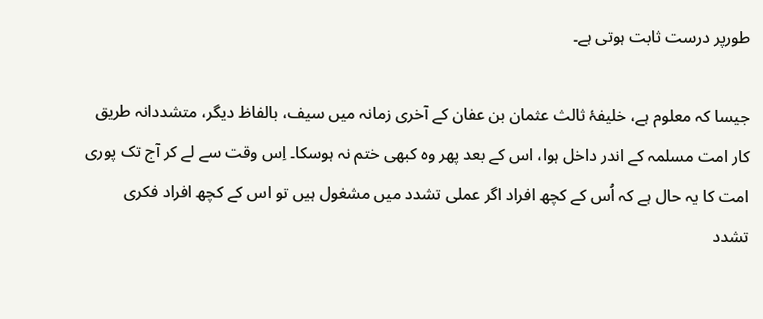طورپر درست ثابت ہوتی ہے۔

جیسا کہ معلوم ہے، خلیفۂ ثالث عثمان بن عفان کے آخری زمانہ میں سیف، بالفاظ دیگر، متشددانہ طریق کار امت مسلمہ کے اندر داخل ہوا، اس کے بعد پھر وہ کبھی ختم نہ ہوسکا۔ اِس وقت سے لے کر آج تک پوری امت کا یہ حال ہے کہ اُس کے کچھ افراد اگر عملی تشدد میں مشغول ہیں تو اس کے کچھ افراد فکری تشدد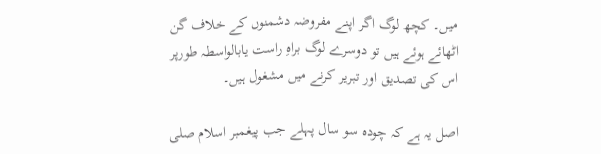میں۔ کچھ لوگ اگر اپنے مفروضہ دشمنوں کے خلاف گن اٹھائے ہوئے ہیں تو دوسرے لوگ براہِ راست یابالواسطہ طورپر اس کی تصدیق اور تبریر کرنے میں مشغول ہیں۔

اصل یہ ہے کہ چودہ سو سال پہلے جب پیغمبر اسلام صلی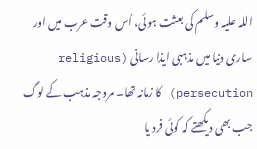اللہ علیہ وسلم کی بعثت ہوئی، اُس وقت عرب میں اور ساری دنیا میں مذہبی ایذا رسانی (religious persecution) کا زمانہ تھا۔ مروجہ مذہب کے لوگ جب بھی دیکھتے کہ کوئی فرد یا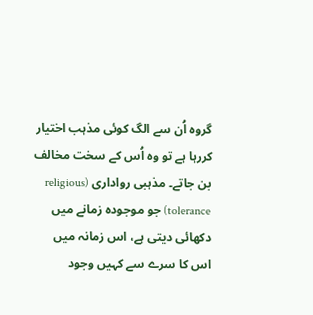گروہ اُن سے الگ کوئی مذہب اختیار کررہا ہے تو وہ اُس کے سخت مخالف بن جاتے۔ مذہبی رواداری (religious tolerance) جو موجودہ زمانے میں دکھائی دیتی ہے، اس زمانہ میں اس کا سرے سے کہیں وجود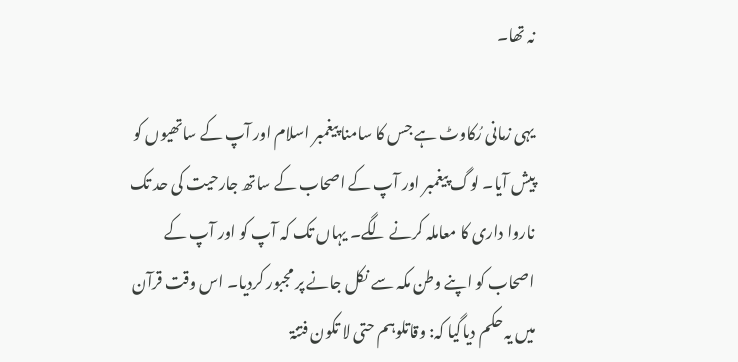نہ تھا۔

یہی زمانی رُکاوٹ ہے جس کا سامنا پیغمبر اسلام اور آپ کے ساتھیوں کو پیش آیا۔ لوگ پیغمبر اور آپ کے اصحاب کے ساتھ جارحیت کی حد تک ناروا داری کا معاملہ کرنے لگے۔ یہاں تک کہ آپ کو اور آپ کے اصحاب کو اپنے وطن مکہ سے نکل جانے پر مجبور کردیا۔ اس وقت قرآن میں یہ حکم دیاگیا کہ: وقاتلوہم حتی لا تکون فتنۃ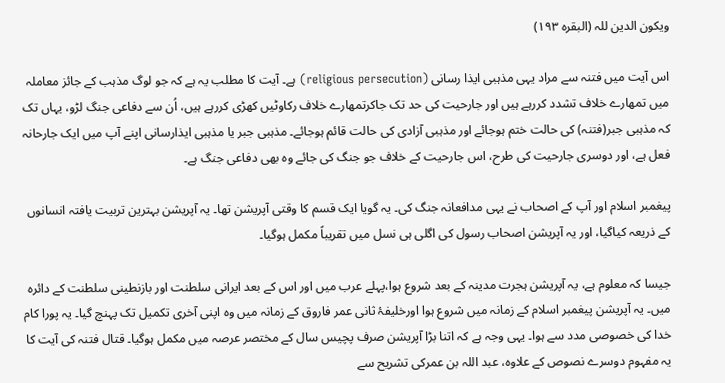ویکون الدین للہ (البقرہ ۱۹۳)

اس آیت میں فتنہ سے مراد یہی مذہبی ایذا رسانی (religious persecution) ہے۔ آیت کا مطلب یہ ہے کہ جو لوگ مذہب کے جائز معاملہ میں تمھارے خلاف تشدد کررہے ہیں اور جارحیت کی حد تک جاکرتمھارے خلاف رکاوٹیں کھڑی کررہے ہیں، اُن سے دفاعی جنگ لڑو، یہاں تک کہ مذہبی جبر(فتنہ) کی حالت ختم ہوجائے اور مذہبی آزادی کی حالت قائم ہوجائے۔ مذہبی جبر یا مذہبی ایذارسانی اپنے آپ میں ایک جارحانہ فعل ہے، اور دوسری جارحیت کی طرح، اس جارحیت کے خلاف جو جنگ کی جائے وہ بھی دفاعی جنگ ہے۔

پیغمبر اسلام اور آپ کے اصحاب نے یہی مدافعانہ جنگ کی۔ یہ گویا ایک قسم کا وقتی آپریشن تھا۔ یہ آپریشن بہترین تربیت یافتہ انسانوں کے ذریعہ کیاگیا، اور یہ آپریشن اصحاب رسول کی اگلی ہی نسل میں تقریباً مکمل ہوگیا۔

جیسا کہ معلوم ہے، یہ آپریشن ہجرت مدینہ کے بعد شروع ہوا،پہلے عرب میں اور اس کے بعد ایرانی سلطنت اور بازنطینی سلطنت کے دائرہ میں۔ یہ آپریشن پیغمبر اسلام کے زمانہ میں شروع ہوا اورخلیفۂ ثانی عمر فاروق کے زمانہ میں وہ اپنی آخری تکمیل تک پہنچ گیا۔ یہ پورا کام خدا کی خصوصی مدد سے ہوا۔ یہی وجہ ہے کہ اتنا بڑا آپریشن صرف پچیس سال کے مختصر عرصہ میں مکمل ہوگیا۔ قتال فتنہ کی آیت کا یہ مفہوم دوسرے نصوص کے علاوہ، عبد اللہ بن عمرکی تشریح سے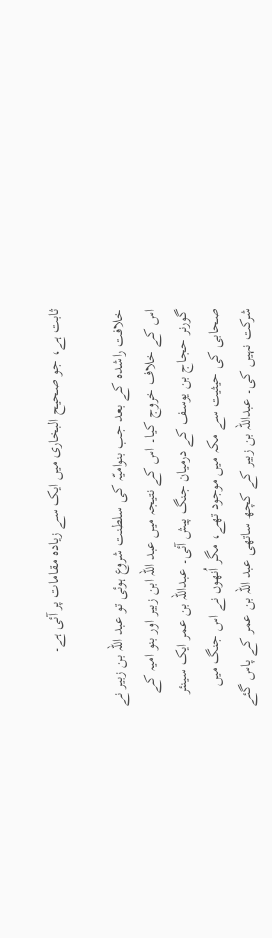ثابت ہے، جو صحیح البخاری میں ایک سے زیادہ مقامات پر آئی ہے۔

خلافت راشدہ کے بعد جب بنوامیّہ کی سلطنت شروع ہوئی تو عبد اللہ بن زبیر نے اس کے خلاف خروج کیا۔ اس کے نتیجہ میں عبد اللہ ابن زبیر اور بنو امیہ کے گورنر حجاج بن یوسف کے درمیان جنگ پیش آئی۔ عبداللہ بن عمر ایک سینئر صحابی کی حیثیت سے مکہ میں موجود تھے، مگر اُنھوں نے اس جنگ میں شرکت نہیں کی۔ عبداللہ بن زبیر کے کچھ ساتھی عبد اللہ بن عمر کے پاس گئے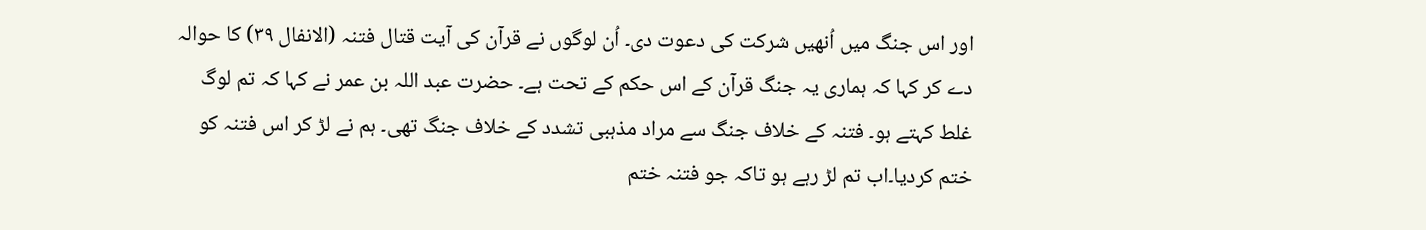اور اس جنگ میں اُنھیں شرکت کی دعوت دی۔ اُن لوگوں نے قرآن کی آیت قتال فتنہ (الانفال ۳۹) کا حوالہ دے کر کہا کہ ہماری یہ جنگ قرآن کے اس حکم کے تحت ہے۔ حضرت عبد اللہ بن عمر نے کہا کہ تم لوگ غلط کہتے ہو۔ فتنہ کے خلاف جنگ سے مراد مذہبی تشدد کے خلاف جنگ تھی۔ ہم نے لڑ کر اس فتنہ کو ختم کردیا۔اب تم لڑ رہے ہو تاکہ جو فتنہ ختم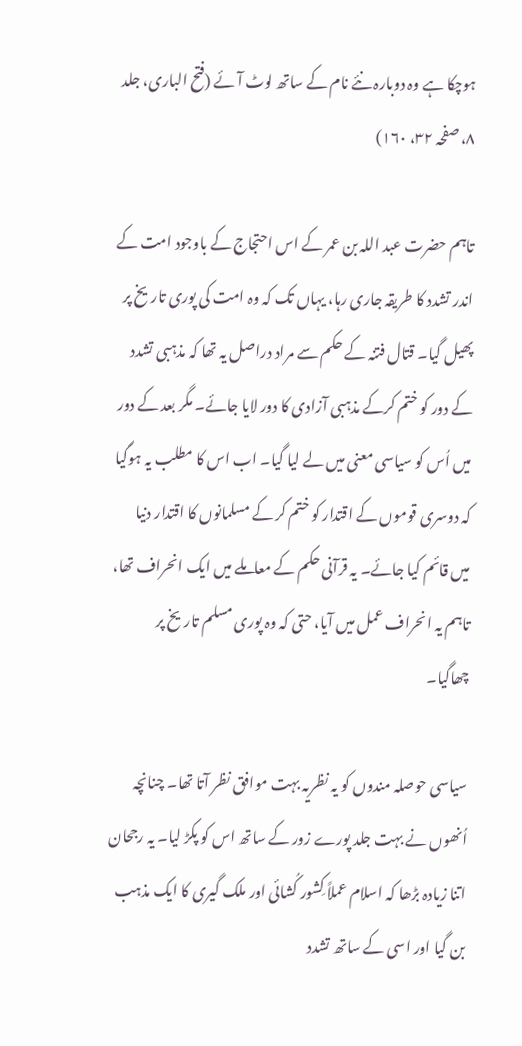ہوچکا ہے وہ دوبارہ نئے نام کے ساتھ لوٹ آئے (فتح الباری، جلد ۸، صفحہ ۳۲، ۱۶۰)

تاہم حضرت عبد اللہ بن عمر کے اس احتجاج کے باوجود امت کے اندر تشدد کا طریقہ جاری رہا، یہاں تک کہ وہ امت کی پوری تاریخ پر پھیل گیا۔ قتال فتنہ کے حکم سے مراد دراصل یہ تھا کہ مذہبی تشدد کے دور کو ختم کرکے مذہبی آزادی کا دور لایا جائے۔ مگر بعد کے دور میں اُس کو سیاسی معنی میں لے لیا گیا۔ اب اس کا مطلب یہ ہوگیا کہ دوسری قوموں کے اقتدار کو ختم کر کے مسلمانوں کا اقتدار دنیا میں قائم کیا جائے۔ یہ قرآنی حکم کے معاملے میں ایک انحراف تھا، تاہم یہ انحراف عمل میں آیا، حتی کہ وہ پوری مسلم تاریخ پر چھاگیا۔

سیاسی حوصلہ مندوں کو یہ نظریہ بہت موافق نظر آتا تھا۔ چنانچہ اُنھوں نے بہت جلد پورے زور کے ساتھ اس کو پکڑ لیا۔ یہ رجحان اتنا زیادہ بڑھا کہ اسلام عملاً کِشور کُشائی اور ملک گیری کا ایک مذہب بن گیا اور اسی کے ساتھ تشدد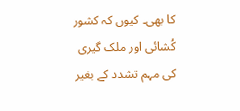کا بھی۔ کیوں کہ کشور کُشائی اور ملک گیری کی مہم تشدد کے بغیر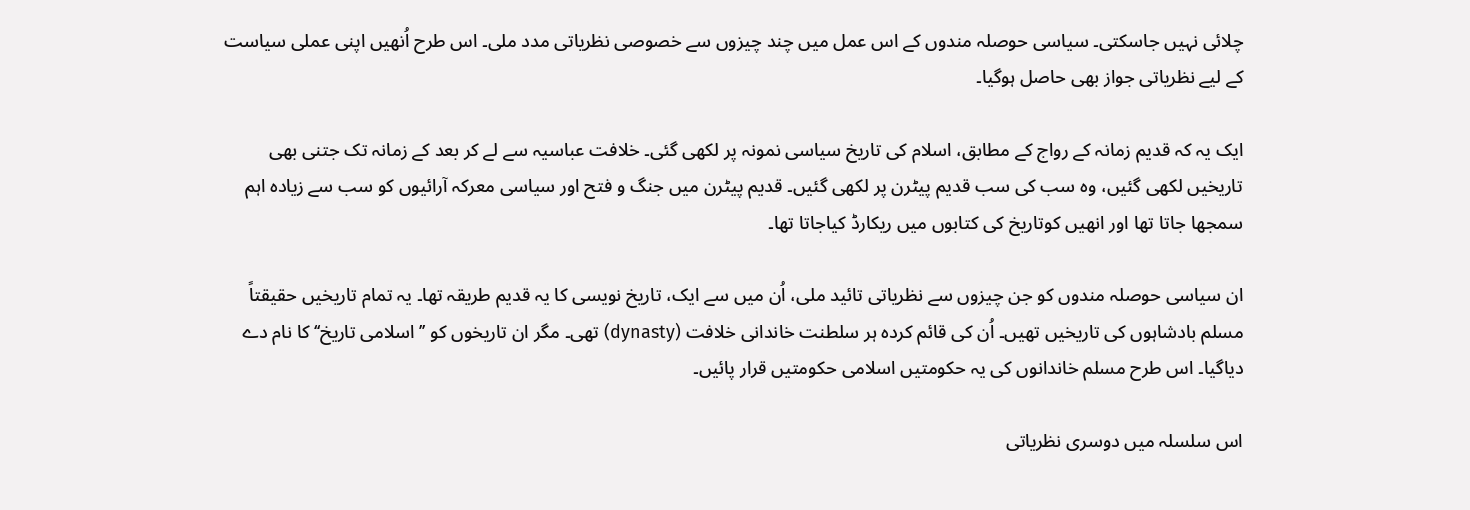چلائی نہیں جاسکتی۔ سیاسی حوصلہ مندوں کے اس عمل میں چند چیزوں سے خصوصی نظریاتی مدد ملی۔ اس طرح اُنھیں اپنی عملی سیاست کے لیے نظریاتی جواز بھی حاصل ہوگیا۔

ایک یہ کہ قدیم زمانہ کے رواج کے مطابق، اسلام کی تاریخ سیاسی نمونہ پر لکھی گئی۔ خلافت عباسیہ سے لے کر بعد کے زمانہ تک جتنی بھی تاریخیں لکھی گئیں، وہ سب کی سب قدیم پیٹرن پر لکھی گئیں۔ قدیم پیٹرن میں جنگ و فتح اور سیاسی معرکہ آرائیوں کو سب سے زیادہ اہم سمجھا جاتا تھا اور انھیں کوتاریخ کی کتابوں میں ریکارڈ کیاجاتا تھا۔

ان سیاسی حوصلہ مندوں کو جن چیزوں سے نظریاتی تائید ملی، اُن میں سے ایک، تاریخ نویسی کا یہ قدیم طریقہ تھا۔ یہ تمام تاریخیں حقیقتاً مسلم بادشاہوں کی تاریخیں تھیں۔ اُن کی قائم کردہ ہر سلطنت خاندانی خلافت (dynasty) تھی۔ مگر ان تاریخوں کو ’’اسلامی تاریخ‘‘ کا نام دے دیاگیا۔ اس طرح مسلم خاندانوں کی یہ حکومتیں اسلامی حکومتیں قرار پائیں۔

اس سلسلہ میں دوسری نظریاتی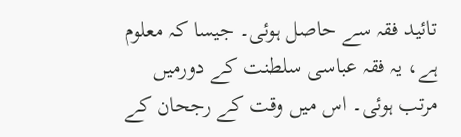تائید فقہ سے حاصل ہوئی۔ جیسا کہ معلوم ہے، یہ فقہ عباسی سلطنت کے دورمیں مرتب ہوئی۔ اس میں وقت کے رجحان کے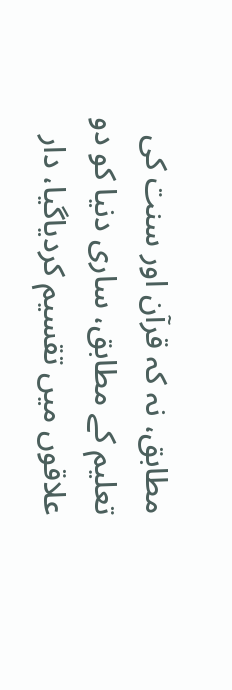مطابق، نہ کہ قرآن اور سنت کی تعلیم کے مطابق، ساری دنیا کو دو علاقوں میں تقسیم کردیاگیا، دار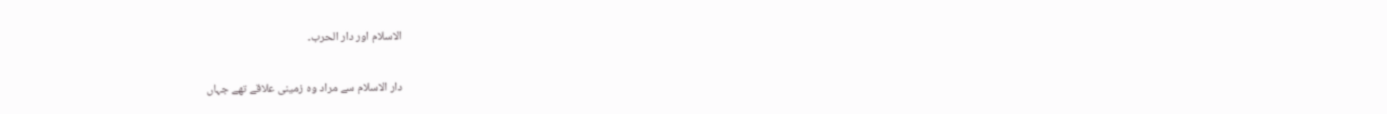الاسلام اور دار الحرب۔

دار الاسلام سے مراد وہ زمینی علاقے تھے جہاں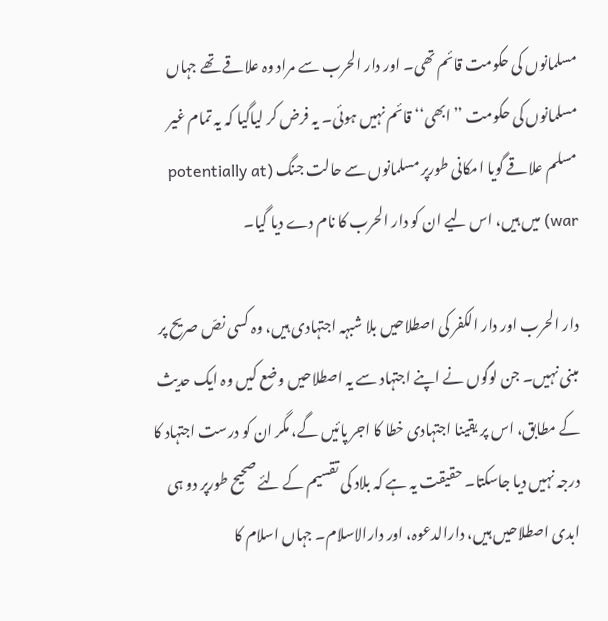مسلمانوں کی حکومت قائم تھی۔ اور دار الحرب سے مراد وہ علاقے تھے جہاں مسلمانوں کی حکومت ’’ابھی‘‘ قائم نہیں ہوئی۔ یہ فرض کر لیاگیا کہ یہ تمام غیر مسلم علاقے گویا امکانی طورپر مسلمانوں سے حالت جنگ (potentially at war) میں ہیں، اس لیے ان کو دار الحرب کا نام دے دیا گیا۔

دار الحرب اور دار الکفر کی اصطلاحیں بلا شبہہ اجتہادی ہیں، وہ کسی نصّ صریح پر مبنی نہیں۔ جن لوگوں نے اپنے اجتہاد سے یہ اصطلاحیں وضع کیں وہ ایک حدیث کے مطابق، اس پر یقینا اجتہادی خطا کا اجر پائیں گے، مگر ان کو درست اجتہاد کا درجہ نہیں دیا جاسکتا۔ حقیقت یہ ہے کہ بلاد کی تقسیم کے لئے صحیح طورپر دو ہی ابدی اصطلاحیں ہیں، دارالدعوہ، اور دارالاسلام۔ جہاں اسلام کا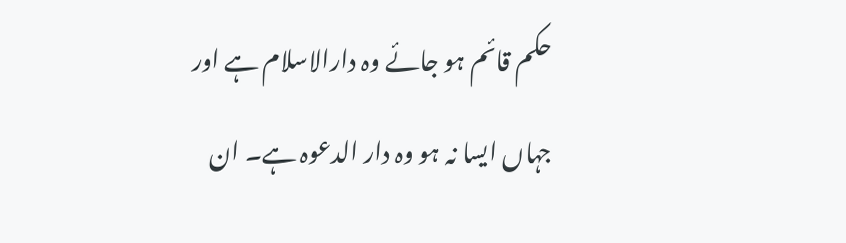حکم قائم ہو جائے وہ دارالاسلام ہے اور جہاں ایسا نہ ہو وہ دار الدعوہ ہے۔ ان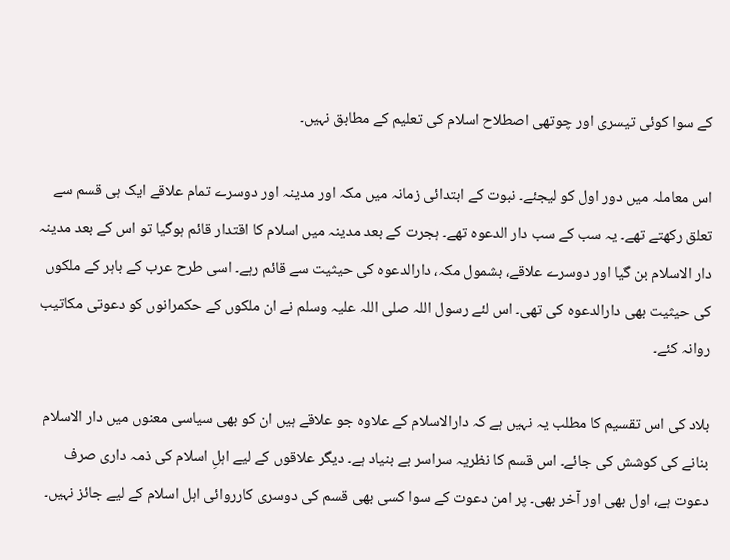کے سوا کوئی تیسری اور چوتھی اصطلاح اسلام کی تعلیم کے مطابق نہیں۔

اس معاملہ میں دور اول کو لیجئے۔ نبوت کے ابتدائی زمانہ میں مکہ اور مدینہ اور دوسرے تمام علاقے ایک ہی قسم سے تعلق رکھتے تھے۔ یہ سب کے سب دار الدعوہ تھے۔ ہجرت کے بعد مدینہ میں اسلام کا اقتدار قائم ہوگیا تو اس کے بعد مدینہ دار الاسلام بن گیا اور دوسرے علاقے، بشمول مکہ، دارالدعوہ کی حیثیت سے قائم رہے۔ اسی طرح عرب کے باہر کے ملکوں کی حیثیت بھی دارالدعوہ کی تھی۔ اس لئے رسول اللہ صلی اللہ علیہ وسلم نے ان ملکوں کے حکمرانوں کو دعوتی مکاتیب روانہ کئے۔

بلاد کی اس تقسیم کا مطلب یہ نہیں ہے کہ دارالاسلام کے علاوہ جو علاقے ہیں ان کو بھی سیاسی معنوں میں دار الاسلام بنانے کی کوشش کی جائے۔ اس قسم کا نظریہ سراسر بے بنیاد ہے۔ دیگر علاقوں کے لیے اہلِ اسلام کی ذمہ داری صرف دعوت ہے، اول بھی اور آخر بھی۔ پر امن دعوت کے سوا کسی بھی قسم کی دوسری کارروائی اہل اسلام کے لیے جائز نہیں۔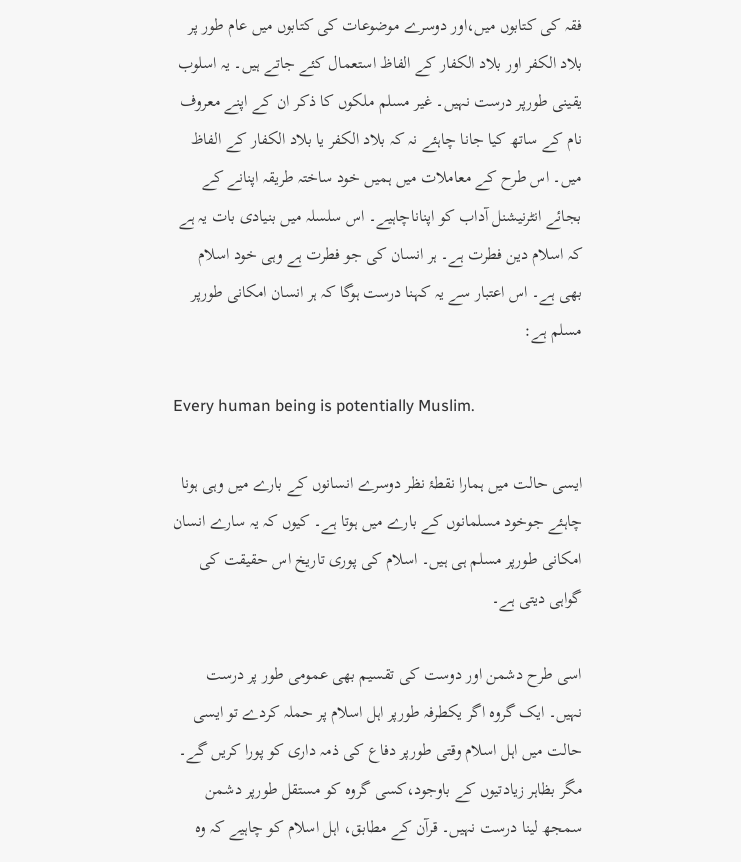فقہ کی کتابوں میں،اور دوسرے موضوعات کی کتابوں میں عام طور پر بلاد الکفر اور بلاد الکفار کے الفاظ استعمال کئے جاتے ہیں۔ یہ اسلوب یقینی طورپر درست نہیں۔ غیر مسلم ملکوں کا ذکر ان کے اپنے معروف نام کے ساتھ کیا جانا چاہئے نہ کہ بلاد الکفر یا بلاد الکفار کے الفاظ میں۔ اس طرح کے معاملات میں ہمیں خود ساختہ طریقہ اپنانے کے بجائے انٹرنیشنل آداب کو اپناناچاہیے۔ اس سلسلہ میں بنیادی بات یہ ہے کہ اسلام دین فطرت ہے۔ ہر انسان کی جو فطرت ہے وہی خود اسلام بھی ہے۔ اس اعتبار سے یہ کہنا درست ہوگا کہ ہر انسان امکانی طورپر مسلم ہے:

Every human being is potentially Muslim.

ایسی حالت میں ہمارا نقطۂ نظر دوسرے انسانوں کے بارے میں وہی ہونا چاہئے جوخود مسلمانوں کے بارے میں ہوتا ہے۔ کیوں کہ یہ سارے انسان امکانی طورپر مسلم ہی ہیں۔ اسلام کی پوری تاریخ اس حقیقت کی گواہی دیتی ہے۔

اسی طرح دشمن اور دوست کی تقسیم بھی عمومی طور پر درست نہیں۔ ایک گروہ اگر یکطرفہ طورپر اہل اسلام پر حملہ کردے تو ایسی حالت میں اہل اسلام وقتی طورپر دفاع کی ذمہ داری کو پورا کریں گے۔ مگر بظاہر زیادتیوں کے باوجود،کسی گروہ کو مستقل طورپر دشمن سمجھ لینا درست نہیں۔ قرآن کے مطابق، اہل اسلام کو چاہیے کہ وہ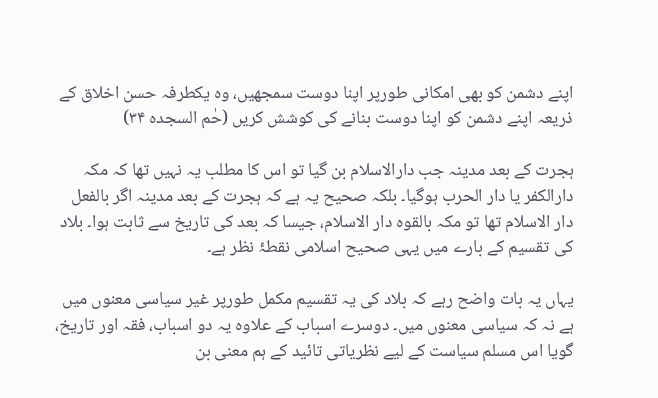اپنے دشمن کو بھی امکانی طورپر اپنا دوست سمجھیں، وہ یکطرفہ حسن اخلاق کے ذریعہ اپنے دشمن کو اپنا دوست بنانے کی کوشش کریں (حٰم السجدہ ۳۴)

ہجرت کے بعد مدینہ جب دارالاسلام بن گیا تو اس کا مطلب یہ نہیں تھا کہ مکہ دارالکفر یا دار الحرب ہوگیا۔ بلکہ صحیح یہ ہے کہ ہجرت کے بعد مدینہ اگر بالفعل دار الاسلام تھا تو مکہ بالقوہ دار الاسلام، جیسا کہ بعد کی تاریخ سے ثابت ہوا۔ بلاد کی تقسیم کے بارے میں یہی صحیح اسلامی نقطۂ نظر ہے۔

یہاں یہ بات واضح رہے کہ بلاد کی یہ تقسیم مکمل طورپر غیر سیاسی معنوں میں ہے نہ کہ سیاسی معنوں میں۔ دوسرے اسباب کے علاوہ یہ دو اسباب، فقہ اور تاریخ، گویا اس مسلم سیاست کے لیے نظریاتی تائید کے ہم معنی بن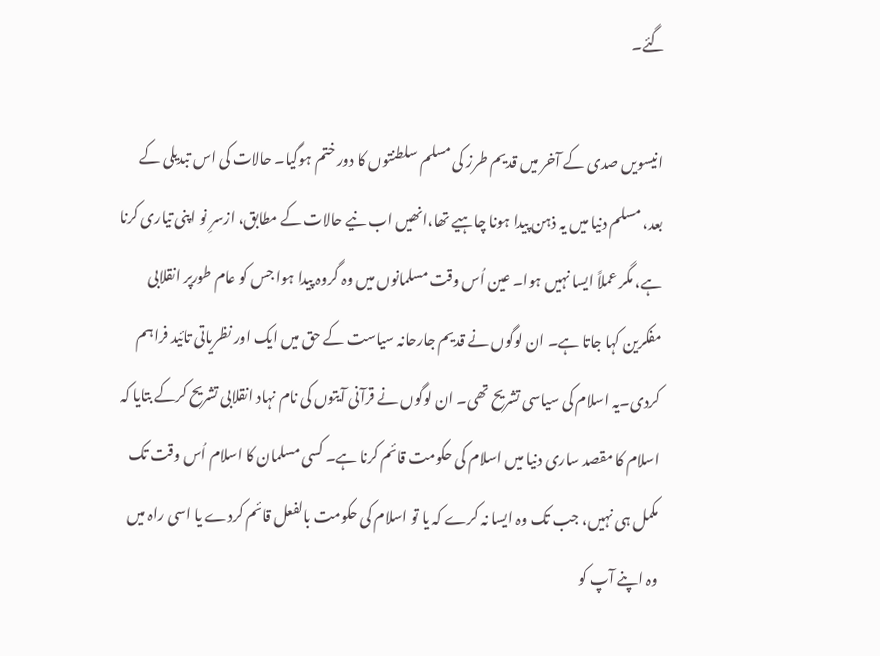گئے۔

انیسویں صدی کے آخر میں قدیم طرز کی مسلم سلطنتوں کا دور ختم ہوگیا۔ حالات کی اس تبدیلی کے بعد، مسلم دنیا میں یہ ذہن پیدا ہونا چاہیے تھا،انھیں اب نیے حالات کے مطابق، ازسرِ نو اپنی تیاری کرنا ہے، مگر عملاً ایسا نہیں ہوا۔ عین اُس وقت مسلمانوں میں وہ گروہ پیدا ہوا جس کو عام طورپر انقلابی مفکرین کہا جاتا ہے۔ ان لوگوں نے قدیم جارحانہ سیاست کے حق میں ایک اور نظریاتی تائید فراہم کردی۔یہ اسلام کی سیاسی تشریح تھی۔ ان لوگوں نے قرآنی آیتوں کی نام نہاد انقلابی تشریح کرکے بتایا کہ اسلام کا مقصد ساری دنیا میں اسلام کی حکومت قائم کرنا ہے۔ کسی مسلمان کا اسلام اُس وقت تک مکمل ہی نہیں، جب تک وہ ایسا نہ کرے کہ یا تو اسلام کی حکومت بالفعل قائم کردے یا اسی راہ میں وہ اپنے آپ کو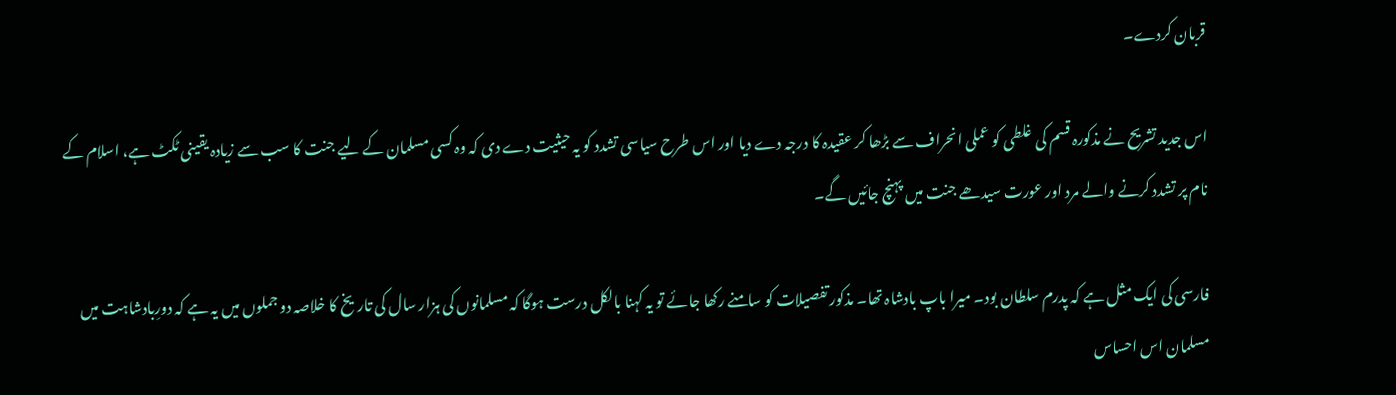قربان کردے۔

اس جدید تشریح نے مذکورہ قسم کی غلطی کو عملی انحراف سے بڑھا کر عقیدہ کا درجہ دے دیا اور اس طرح سیاسی تشدد کو یہ حیثیت دے دی کہ وہ کسی مسلمان کے لیے جنت کا سب سے زیادہ یقینی ٹکٹ ہے، اسلام کے نام پر تشدد کرنے والے مرد اور عورت سیدھے جنت میں پہنچ جائیں گے۔

فارسی کی ایک مثل ہے کہ پدرم سلطان بود۔ میرا باپ بادشاہ تھا۔ مذکور تفصیلات کو سامنے رکھا جائے تو یہ کہنا بالکل درست ہوگا کہ مسلمانوں کی ہزار سال کی تاریخ کا خلاصہ دو جملوں میں یہ ہے کہ دورِبادشاہت میں مسلمان اس احساس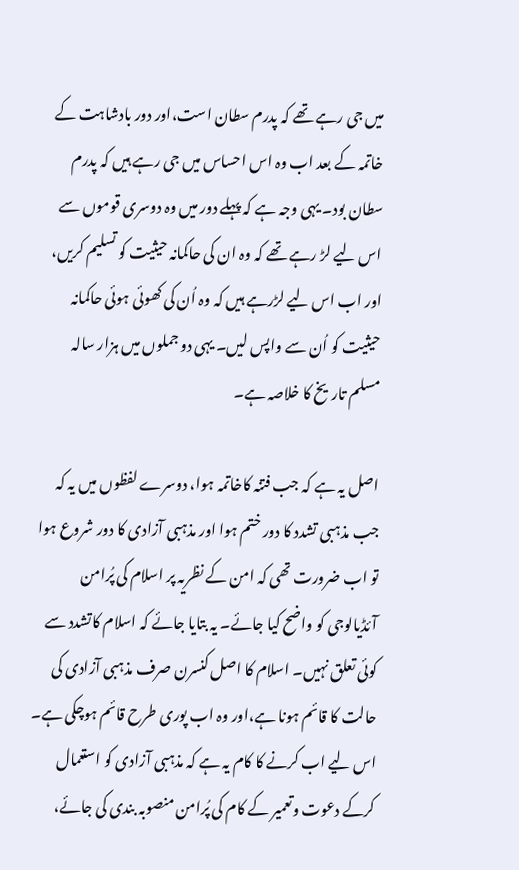میں جی رہے تھے کہ پدرم سطان است،اور دور بادشاہت کے خاتمہ کے بعد اب وہ اس احساس میں جی رہے ہیں کہ پدرم سطان بود۔ یہی وجہ ہے کہ پہلے دور میں وہ دوسری قوموں سے اس لیے لڑ رہے تھے کہ وہ ان کی حاکمانہ حیثیت کو تسلیم کریں، اور اب اس لیے لڑرہے ہیں کہ وہ اُن کی کھوئی ہوئی حاکمانہ حیثیت کو اُن سے واپس لیں۔ یہی دو جملوں میں ہزار سالہ مسلم تاریخ کا خلاصہ ہے۔

اصل یہ ہے کہ جب فتنہ کاخاتمہ ہوا، دوسرے لفظوں میں یہ کہ جب مذہبی تشدد کا دور ختم ہوا اور مذہبی آزادی کا دور شروع ہوا تو اب ضرورت تھی کہ امن کے نظریہ پر اسلام کی پُرامن آئڈیالوجی کو واضح کیا جائے۔ یہ بتایا جائے کہ اسلام کاتشدد سے کوئی تعلق نہیں۔ اسلام کا اصل کنسرن صرف مذہبی آزادی کی حالت کا قائم ہونا ہے،اور وہ اب پوری طرح قائم ہوچکی ہے۔ اس لیے اب کرنے کا کام یہ ہے کہ مذہبی آزادی کو استعمال کرکے دعوت وتعمیر کے کام کی پُرامن منصوبہ بندی کی جائے،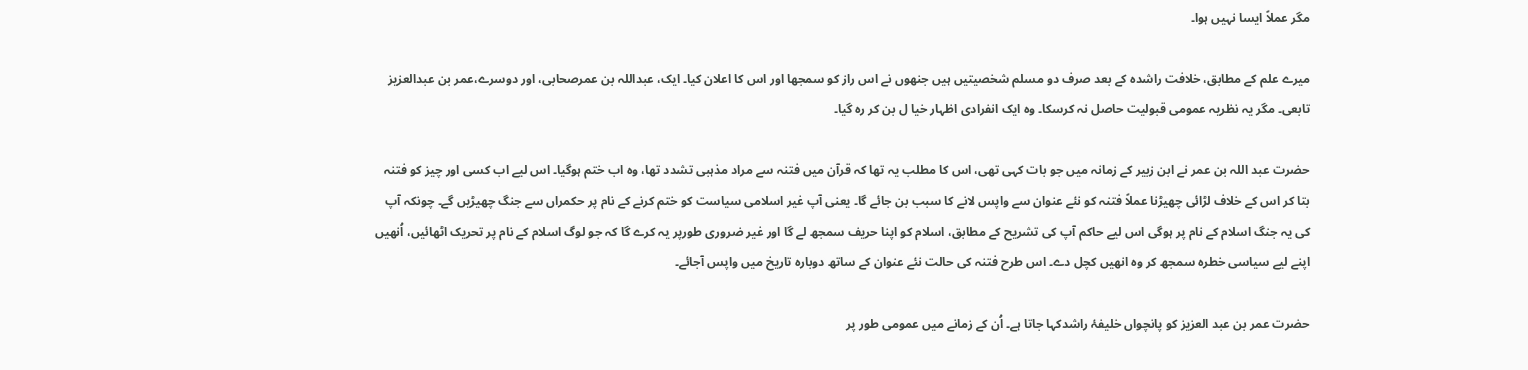مگر عملاً ایسا نہیں ہوا۔

میرے علم کے مطابق، خلافت راشدہ کے بعد صرف دو مسلم شخصیتیں ہیں جنھوں نے اس راز کو سمجھا اور اس کا اعلان کیا۔ ایک، عبداللہ بن عمرصحابی، اور دوسرے،عمر بن عبدالعزیز تابعی۔ مگر یہ نظریہ عمومی قبولیت حاصل نہ کرسکا۔ وہ ایک انفرادی اظہار خیا ل بن کر رہ گیا۔

حضرت عبد اللہ بن عمر نے ابن زبیر کے زمانہ میں جو بات کہی تھی، اس کا مطلب یہ تھا کہ قرآن میں فتنہ سے مراد مذہبی تشدد تھا، وہ اب ختم ہوگیا۔ اس لیے اب کسی اور چیز کو فتنہ بتا کر اس کے خلاف لڑائی چھیڑنا عملاً فتنہ کو نئے عنوان سے واپس لانے کا سبب بن جائے گا۔ یعنی آپ غیر اسلامی سیاست کو ختم کرنے کے نام پر حکمراں سے جنگ چھیڑیں گے۔ چونکہ آپ کی یہ جنگ اسلام کے نام پر ہوگی اس لیے حاکم آپ کی تشریح کے مطابق، اسلام کو اپنا حریف سمجھ لے گا اور غیر ضروری طورپر یہ کرے گا کہ جو لوگ اسلام کے نام پر تحریک اٹھائیں، اُنھیں اپنے لیے سیاسی خطرہ سمجھ کر وہ انھیں کچل دے۔ اس طرح فتنہ کی حالت نئے عنوان کے ساتھ دوبارہ تاریخ میں واپس آجائے۔

حضرت عمر بن عبد العزیز کو پانچواں خلیفۂ راشدکہا جاتا ہے۔ اُن کے زمانے میں عمومی طور پر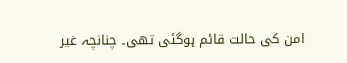امن کی حالت قائم ہوگئی تھی۔ چنانچہ غیر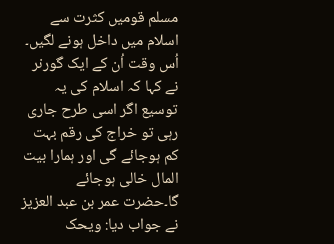مسلم قومیں کثرت سے اسلام میں داخل ہونے لگیں۔ اُس وقت اُن کے ایک گورنر نے کہا کہ اسلام کی یہ توسیع اگر اسی طرح جاری رہی تو خراج کی رقم بہت کم ہوجائے گی اور ہمارا بیت المال خالی ہوجائے گا۔حضرت عمر بن عبد العزیز نے جواب دیا: ویحک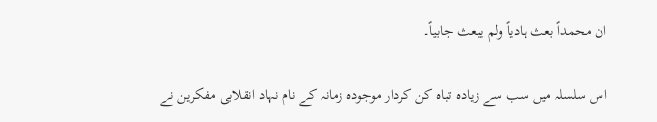ان محمداً بعث ہادیاً ولم یبعث جابیاً۔

اس سلسلہ میں سب سے زیادہ تباہ کن کردار موجودہ زمانہ کے نام نہاد انقلابی مفکرین نے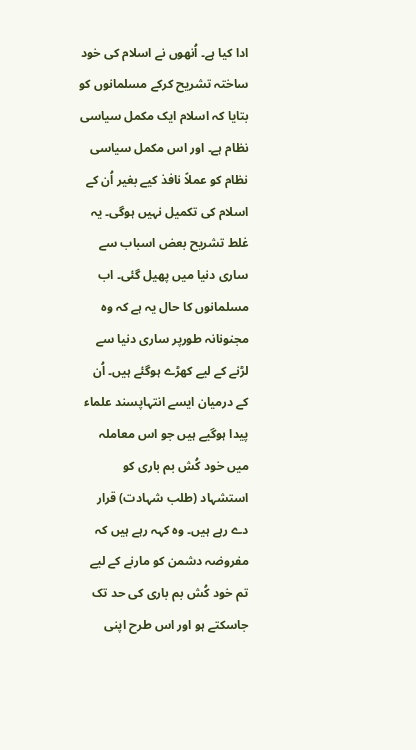ادا کیا ہے۔ اُنھوں نے اسلام کی خود ساختہ تشریح کرکے مسلمانوں کو بتایا کہ اسلام ایک مکمل سیاسی نظام ہے۔ اور اس مکمل سیاسی نظام کو عملاً نافذ کیے بغیر اُن کے اسلام کی تکمیل نہیں ہوگی۔ یہ غلط تشریح بعض اسباب سے ساری دنیا میں پھیل گئی۔ اب مسلمانوں کا حال یہ ہے کہ وہ مجنونانہ طورپر ساری دنیا سے لڑنے کے لیے کھڑے ہوگئے ہیں۔ اُن کے درمیان ایسے انتہاپسند علماء پیدا ہوگیے ہیں جو اس معاملہ میں خود کُش بم باری کو استشہاد (طلب شہادت) قرار دے رہے ہیں۔ وہ کہہ رہے ہیں کہ مفروضہ دشمن کو مارنے کے لیے تم خود کُش بم باری کی حد تک جاسکتے ہو اور اس طرح اپنی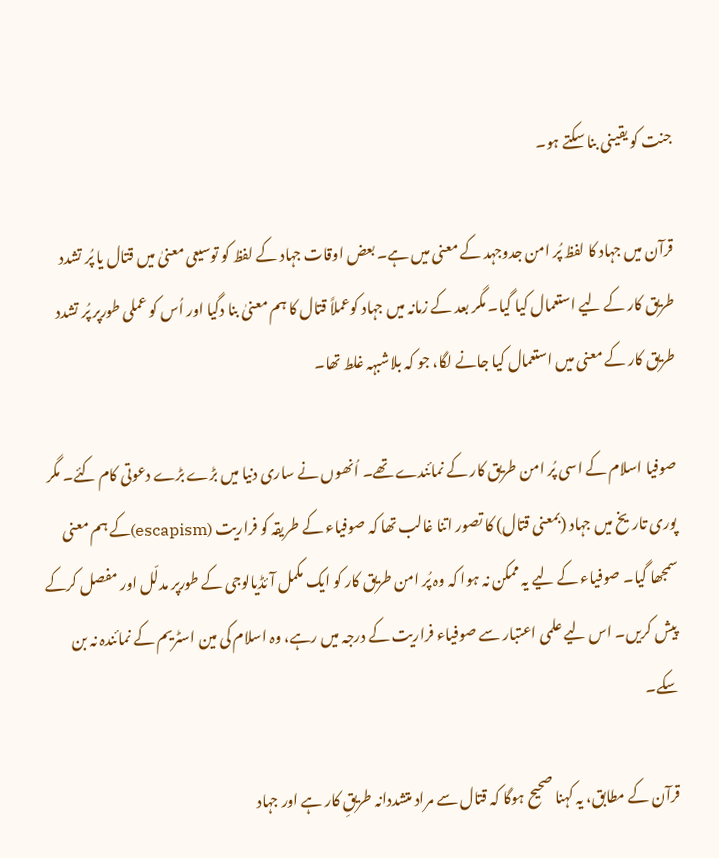جنت کو یقینی بنا سکتے ہو۔

قرآن میں جہاد کا لفظ پُر امن جدوجہد کے معنی میں ہے۔ بعض اوقات جہاد کے لفظ کو توسیعی معنیٰ میں قتال یا پُر تشدد طریق کار کے لیے استعمال کیا گیا۔ مگر بعد کے زمانہ میں جہاد کوعملاً قتال کا ہم معنیٰ بنا دگیا اور اُس کو عملی طورپر پُر تشدد طریق کار کے معنی میں استعمال کیا جانے لگا، جو کہ بلاشبہہ غلط تھا۔

صوفیا اسلام کے اسی پُر امن طریق کار کے نمائندے تھے۔ اُنھوں نے ساری دنیا میں بڑے بڑے دعوتی کام کئے۔ مگر پوری تاریخ میں جہاد (بمعنی قتال) کا تصور اتنا غالب تھا کہ صوفیاء کے طریقہ کو فراریت (escapism)کے ہم معنی سمجھا گیا۔ صوفیاء کے لیے یہ ممکن نہ ہوا کہ وہ پُر امن طریق کار کو ایک مکمل آئڈیالوجی کے طورپر مدلّل اور مفصل کرکے پیش کریں۔ اس لیے علمی اعتبار سے صوفیاء فراریت کے درجہ میں رہے، وہ اسلام کی مین اسٹریم کے نمائندہ نہ بن سکے۔

قرآن کے مطابق، یہ کہنا صحیح ہوگا کہ قتال سے مراد متشددانہ طریقِ کار ہے اور جہاد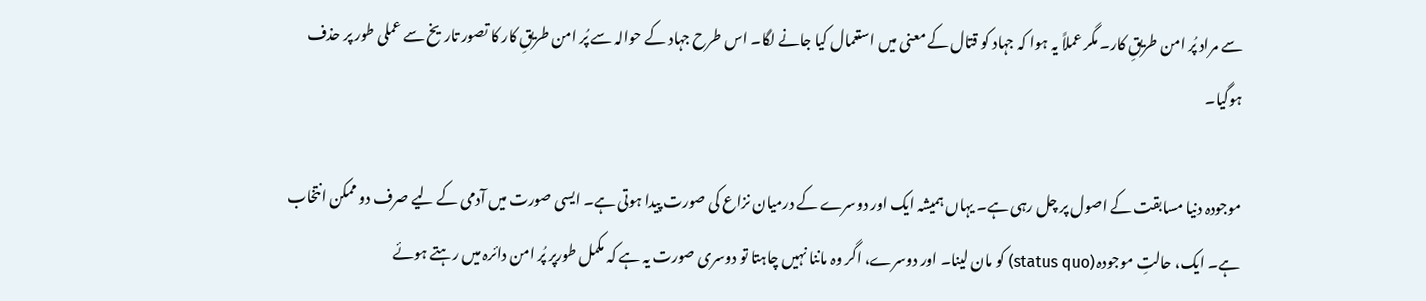سے مراد پُر امن طریقِ کار۔ مگر عملاً یہ ہوا کہ جہاد کو قتال کے معنی میں استعمال کیا جانے لگا۔ اس طرح جہاد کے حوالہ سے پُر امن طریقِ کار کا تصور تاریخ سے عملی طور پر حذف ہوگیا۔

موجودہ دنیا مسابقت کے اصول پر چل رہی ہے۔ یہاں ہمیشہ ایک اور دوسرے کے درمیان نزاع کی صورت پیدا ہوتی ہے۔ ایسی صورت میں آدمی کے لیے صرف دو ممکن انتخاب ہے۔ ایک، حالتِ موجودہ (status quo) کو مان لینا۔ اور دوسرے، اگر وہ ماننا نہیں چاہتا تو دوسری صورت یہ ہے کہ مکمل طورپر پُر امن دائرہ میں رہتے ہوئے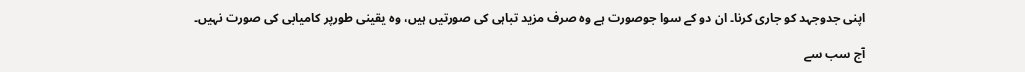اپنی جدوجہد کو جاری کرنا۔ ان دو کے سوا جوصورت ہے وہ صرف مزید تباہی کی صورتیں ہیں، وہ یقینی طورپر کامیابی کی صورت نہیں۔

آج سب سے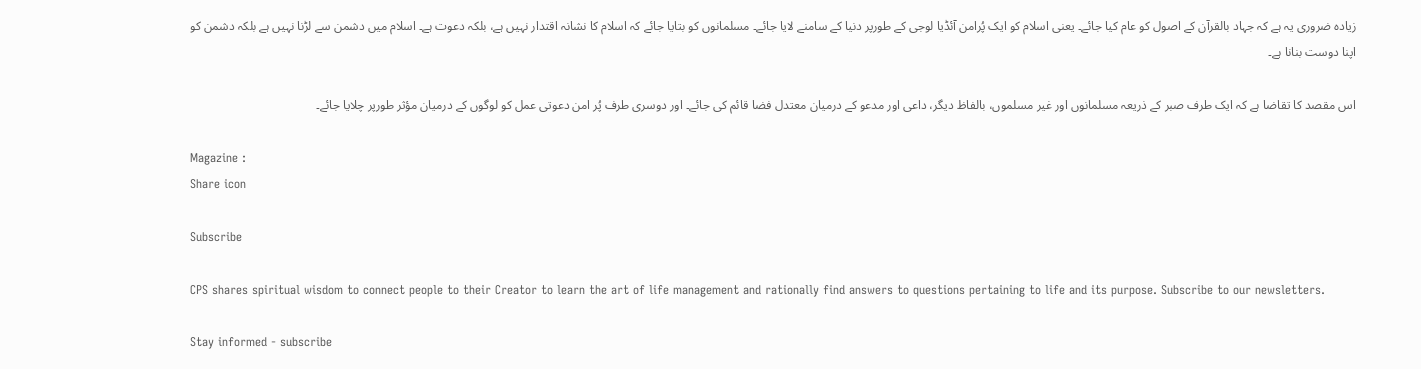زیادہ ضروری یہ ہے کہ جہاد بالقرآن کے اصول کو عام کیا جائے۔ یعنی اسلام کو ایک پُرامن آئڈیا لوجی کے طورپر دنیا کے سامنے لایا جائے۔ مسلمانوں کو بتایا جائے کہ اسلام کا نشانہ اقتدار نہیں ہے، بلکہ دعوت ہے۔ اسلام میں دشمن سے لڑنا نہیں ہے بلکہ دشمن کو اپنا دوست بنانا ہے۔

اس مقصد کا تقاضا ہے کہ ایک طرف صبر کے ذریعہ مسلمانوں اور غیر مسلموں، بالفاظ دیگر، داعی اور مدعو کے درمیان معتدل فضا قائم کی جائے۔ اور دوسری طرف پُر امن دعوتی عمل کو لوگوں کے درمیان مؤثر طورپر چلایا جائے۔

Magazine :
Share icon

Subscribe

CPS shares spiritual wisdom to connect people to their Creator to learn the art of life management and rationally find answers to questions pertaining to life and its purpose. Subscribe to our newsletters.

Stay informed - subscribe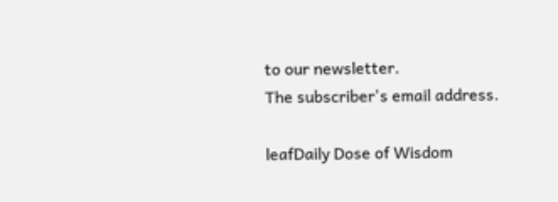to our newsletter.
The subscriber's email address.

leafDaily Dose of Wisdom